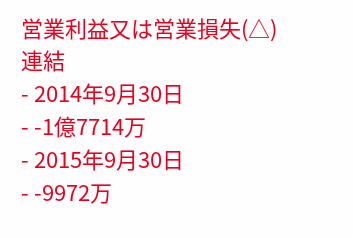営業利益又は営業損失(△)
連結
- 2014年9月30日
- -1億7714万
- 2015年9月30日
- -9972万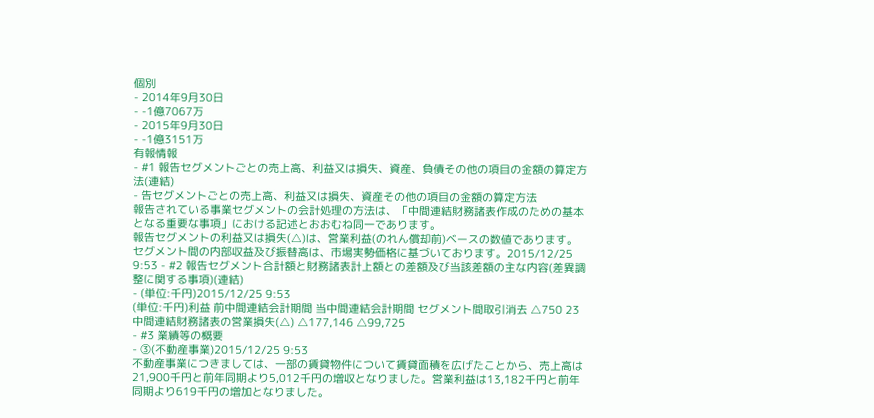個別
- 2014年9月30日
- -1億7067万
- 2015年9月30日
- -1億3151万
有報情報
- #1 報告セグメントごとの売上高、利益又は損失、資産、負債その他の項目の金額の算定方法(連結)
- 告セグメントごとの売上高、利益又は損失、資産その他の項目の金額の算定方法
報告されている事業セグメントの会計処理の方法は、「中間連結財務諸表作成のための基本となる重要な事項」における記述とおおむね同一であります。
報告セグメントの利益又は損失(△)は、営業利益(のれん償却前)ベースの数値であります。
セグメント間の内部収益及び振替高は、市場実勢価格に基づいております。2015/12/25 9:53 - #2 報告セグメント合計額と財務諸表計上額との差額及び当該差額の主な内容(差異調整に関する事項)(連結)
- (単位:千円)2015/12/25 9:53
(単位:千円)利益 前中間連結会計期間 当中間連結会計期間 セグメント間取引消去 △750 23 中間連結財務諸表の営業損失(△) △177,146 △99,725
- #3 業績等の概要
- ③(不動産事業)2015/12/25 9:53
不動産事業につきましては、一部の賃貸物件について賃貸面積を広げたことから、売上高は21,900千円と前年同期より5,012千円の増収となりました。営業利益は13,182千円と前年同期より619千円の増加となりました。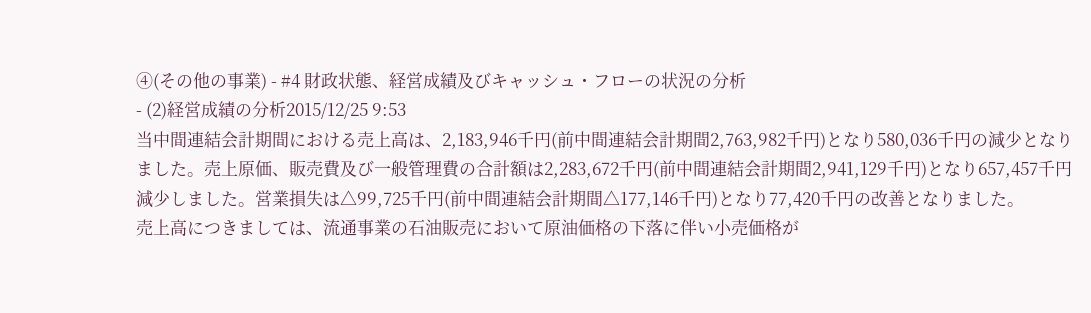④(その他の事業) - #4 財政状態、経営成績及びキャッシュ・フローの状況の分析
- (2)経営成績の分析2015/12/25 9:53
当中間連結会計期間における売上高は、2,183,946千円(前中間連結会計期間2,763,982千円)となり580,036千円の減少となりました。売上原価、販売費及び一般管理費の合計額は2,283,672千円(前中間連結会計期間2,941,129千円)となり657,457千円減少しました。営業損失は△99,725千円(前中間連結会計期間△177,146千円)となり77,420千円の改善となりました。
売上高につきましては、流通事業の石油販売において原油価格の下落に伴い小売価格が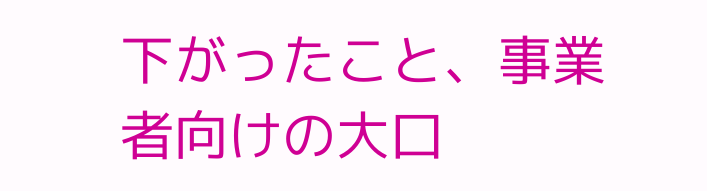下がったこと、事業者向けの大口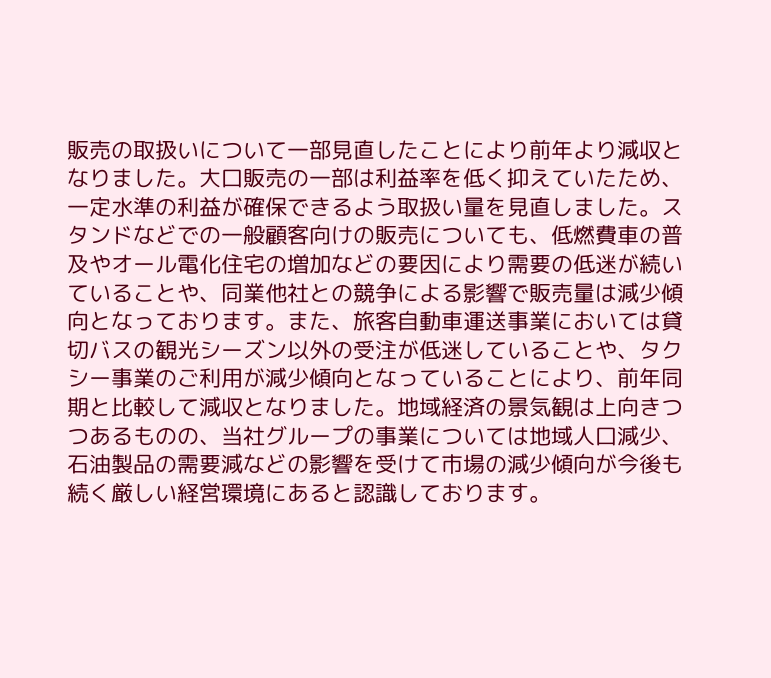販売の取扱いについて一部見直したことにより前年より減収となりました。大口販売の一部は利益率を低く抑えていたため、一定水準の利益が確保できるよう取扱い量を見直しました。スタンドなどでの一般顧客向けの販売についても、低燃費車の普及やオール電化住宅の増加などの要因により需要の低迷が続いていることや、同業他社との競争による影響で販売量は減少傾向となっております。また、旅客自動車運送事業においては貸切バスの観光シーズン以外の受注が低迷していることや、タクシー事業のご利用が減少傾向となっていることにより、前年同期と比較して減収となりました。地域経済の景気観は上向きつつあるものの、当社グループの事業については地域人口減少、石油製品の需要減などの影響を受けて市場の減少傾向が今後も続く厳しい経営環境にあると認識しております。